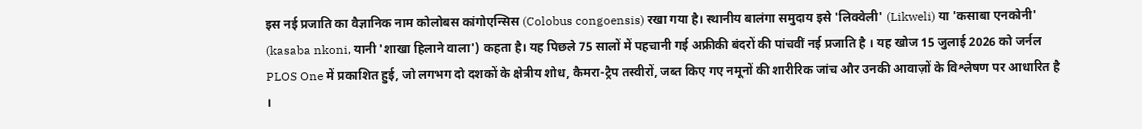इस नई प्रजाति का वैज्ञानिक नाम कोलोबस कांगोएन्सिस (Colobus congoensis) रखा गया है। स्थानीय बालंगा समुदाय इसे 'लिक्वेली' (Likweli) या 'कसाबा एनकोनी' (kasaba nkoni, यानी 'शाखा हिलाने वाला') कहता है। यह पिछले 75 सालों में पहचानी गई अफ्रीकी बंदरों की पांचवीं नई प्रजाति है । यह खोज 15 जुलाई 2026 को जर्नल PLOS One में प्रकाशित हुई, जो लगभग दो दशकों के क्षेत्रीय शोध, कैमरा-ट्रैप तस्वीरों, जब्त किए गए नमूनों की शारीरिक जांच और उनकी आवाज़ों के विश्लेषण पर आधारित है ।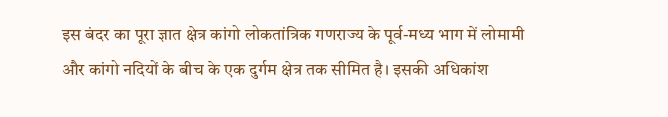इस बंदर का पूरा ज्ञात क्षेत्र कांगो लोकतांत्रिक गणराज्य के पूर्व-मध्य भाग में लोमामी और कांगो नदियों के बीच के एक दुर्गम क्षेत्र तक सीमित है। इसकी अधिकांश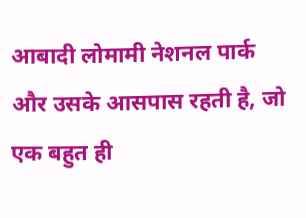आबादी लोमामी नेशनल पार्क और उसके आसपास रहती है, जो एक बहुत ही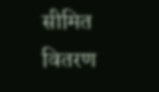सीमित वितरण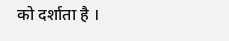को दर्शाता है ।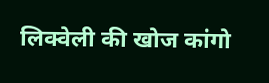लिक्वेली की खोज कांगो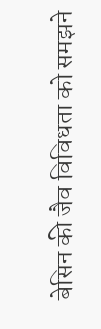बेसिन की जैव विविधता को समझने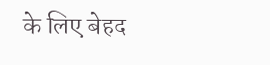के लिए बेहद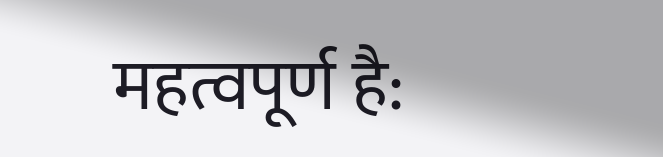महत्वपूर्ण है: